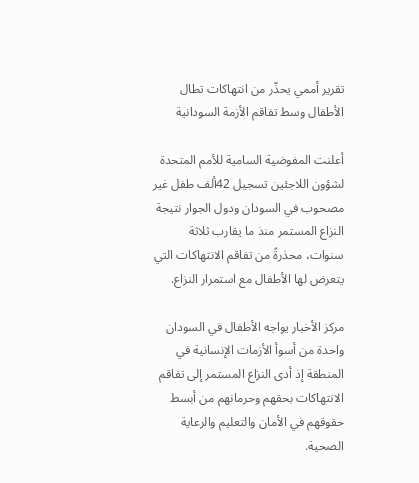تقرير أممي يحذّر من انتهاكات تطال الأطفال وسط تفاقم الأزمة السودانية

أعلنت المفوضية السامية للأمم المتحدة لشؤون اللاجئين تسجيل 42ألف طفل غير مصحوب في السودان ودول الجوار نتيجة النزاع المستمر منذ ما يقارب ثلاثة سنوات، محذرةً من تفاقم الانتهاكات التي يتعرض لها الأطفال مع استمرار النزاع.

مركز الأخبار يواجه الأطفال في السودان واحدة من أسوأ الأزمات الإنسانية في المنطقة إذ أدى النزاع المستمر إلى تفاقم الانتهاكات بحقهم وحرمانهم من أبسط حقوقهم في الأمان والتعليم والرعاية الصحية.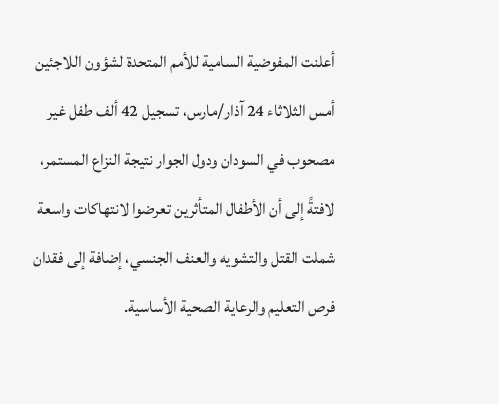أعلنت المفوضية السامية للأمم المتحدة لشؤون اللاجئين أمس الثلاثاء 24 آذار/مارس، تسجيل 42 ألف طفل غير مصحوب في السودان ودول الجوار نتيجة النزاع المستمر، لافتةً إلى أن الأطفال المتأثرين تعرضوا لانتهاكات واسعة شملت القتل والتشويه والعنف الجنسي، إضافة إلى فقدان فرص التعليم والرعاية الصحية الأساسية.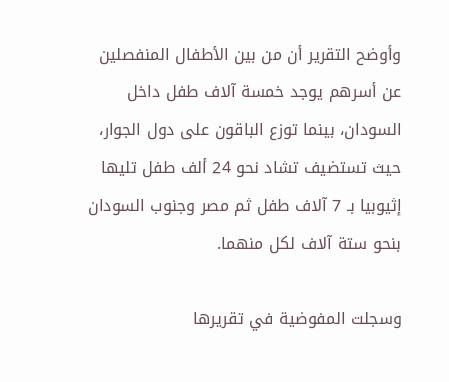وأوضح التقرير أن من بين الأطفال المنفصلين عن أسرهم يوجد خمسة آلاف طفل داخل السودان، بينما توزع الباقون على دول الجوار، حيث تستضيف تشاد نحو 24 ألف طفل تليها إثيوبيا بـ 7 آلاف طفل ثم مصر وجنوب السودان بنحو ستة آلاف لكل منهما.

وسجلت المفوضية في تقريرها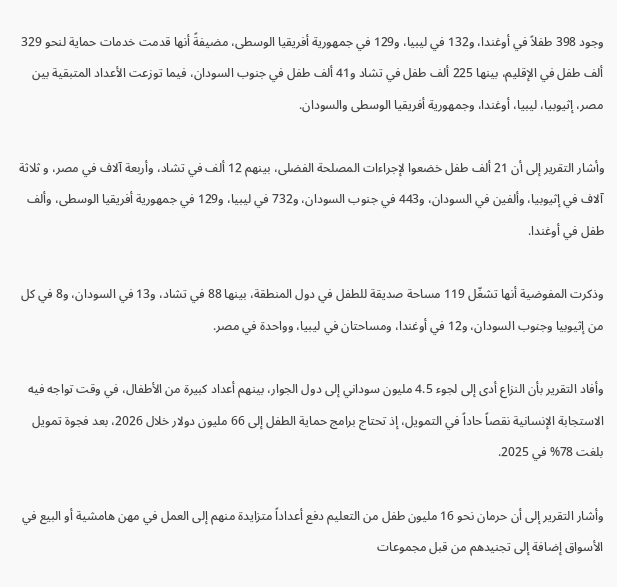وجود 398 طفلاً في أوغندا، و132 في ليبيا، و129 في جمهورية أفريقيا الوسطى، مضيفةً أنها قدمت خدمات حماية لنحو 329 ألف طفل في الإقليم، بينها 225 ألف طفل في تشاد و41 ألف طفل في جنوب السودان، فيما توزعت الأعداد المتبقية بين مصر، إثيوبيا، ليبيا، أوغندا، وجمهورية أفريقيا الوسطى والسودان.

وأشار التقرير إلى أن 21 ألف طفل خضعوا لإجراءات المصلحة الفضلى، بينهم 12 ألف في تشاد، وأربعة آلاف في مصر، و ثلاثة آلاف في إثيوبيا، وألفين في السودان، و443 في جنوب السودان، و732 في ليبيا، و129 في جمهورية أفريقيا الوسطى، وألف طفل في أوغندا.

وذكرت المفوضية أنها تشغّل 119 مساحة صديقة للطفل في دول المنطقة، بينها 88 في تشاد، و13 في السودان، و8 في كل من إثيوبيا وجنوب السودان، و12 في أوغندا، ومساحتان في ليبيا، وواحدة في مصر.

وأفاد التقرير بأن النزاع أدى إلى لجوء 4.5 مليون سوداني إلى دول الجوار، بينهم أعداد كبيرة من الأطفال، في وقت تواجه فيه الاستجابة الإنسانية نقصاً حاداً في التمويل، إذ تحتاج برامج حماية الطفل إلى 66 مليون دولار خلال 2026، بعد فجوة تمويل بلغت 78% في 2025.

وأشار التقرير إلى أن حرمان نحو 16 مليون طفل من التعليم دفع أعداداً متزايدة منهم إلى العمل في مهن هامشية أو البيع في الأسواق إضافة إلى تجنيدهم من قبل مجموعات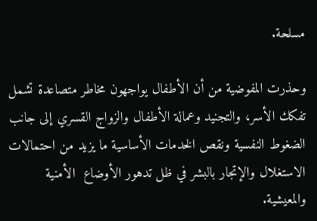مسلحة.

وحذرت المفوضية من أن الأطفال يواجهون مخاطر متصاعدة تشمل تفكك الأسر، والتجنيد وعمالة الأطفال والزواج القسري إلى جانب الضغوط النفسية ونقص الخدمات الأساسية ما يزيد من احتمالات الاستغلال والإتجار بالبشر في ظل تدهور الأوضاع  الأمنية والمعيشية.